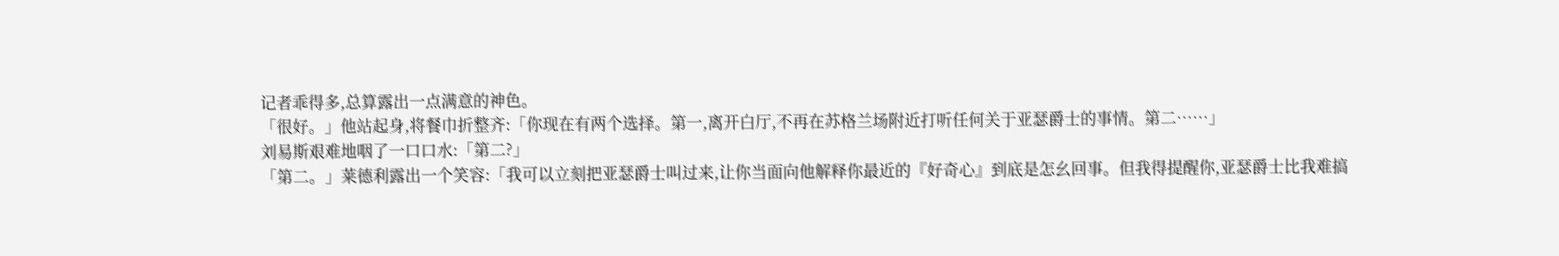记者乖得多,总算露出一点满意的神色。
「很好。」他站起身,将餐巾折整齐:「你现在有两个选择。第一,离开白厅,不再在苏格兰场附近打听任何关于亚瑟爵士的事情。第二……」
刘易斯艰难地咽了一口口水:「第二?」
「第二。」莱德利露出一个笑容:「我可以立刻把亚瑟爵士叫过来,让你当面向他解释你最近的『好奇心』到底是怎幺回事。但我得提醒你,亚瑟爵士比我难搞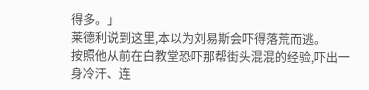得多。」
莱德利说到这里,本以为刘易斯会吓得落荒而逃。
按照他从前在白教堂恐吓那帮街头混混的经验,吓出一身冷汗、连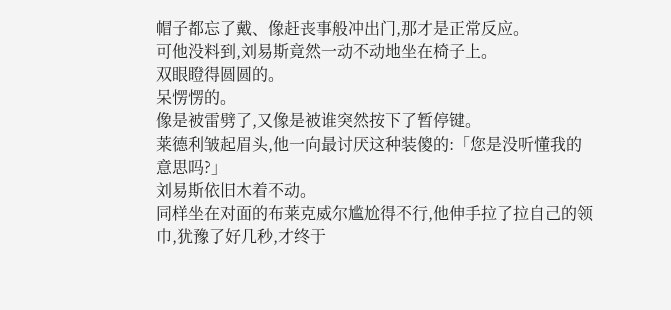帽子都忘了戴、像赶丧事般冲出门,那才是正常反应。
可他没料到,刘易斯竟然一动不动地坐在椅子上。
双眼瞪得圆圆的。
呆愣愣的。
像是被雷劈了,又像是被谁突然按下了暂停键。
莱德利皱起眉头,他一向最讨厌这种装傻的:「您是没听懂我的意思吗?」
刘易斯依旧木着不动。
同样坐在对面的布莱克威尔尴尬得不行,他伸手拉了拉自己的领巾,犹豫了好几秒,才终于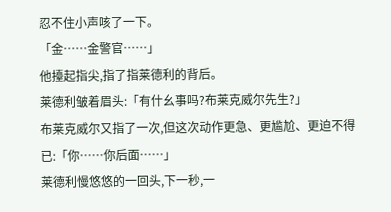忍不住小声咳了一下。
「金……金警官……」
他擡起指尖,指了指莱德利的背后。
莱德利皱着眉头:「有什幺事吗?布莱克威尔先生?」
布莱克威尔又指了一次,但这次动作更急、更尴尬、更迫不得已:「你……你后面……」
莱德利慢悠悠的一回头,下一秒,一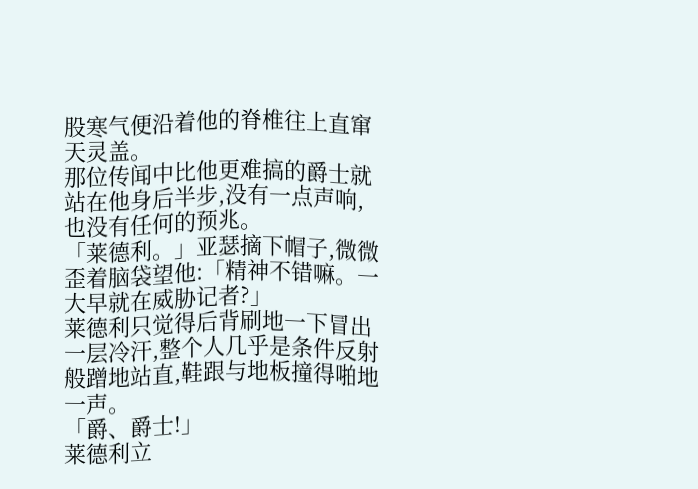股寒气便沿着他的脊椎往上直窜天灵盖。
那位传闻中比他更难搞的爵士就站在他身后半步,没有一点声响,也没有任何的预兆。
「莱德利。」亚瑟摘下帽子,微微歪着脑袋望他:「精神不错嘛。一大早就在威胁记者?」
莱德利只觉得后背刷地一下冒出一层冷汗,整个人几乎是条件反射般蹭地站直,鞋跟与地板撞得啪地一声。
「爵、爵士!」
莱德利立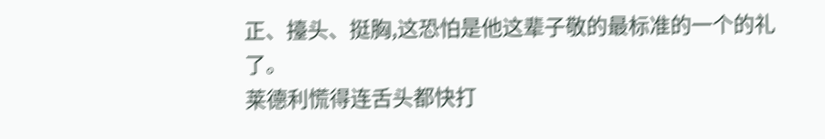正、擡头、挺胸,这恐怕是他这辈子敬的最标准的一个的礼了。
莱德利慌得连舌头都快打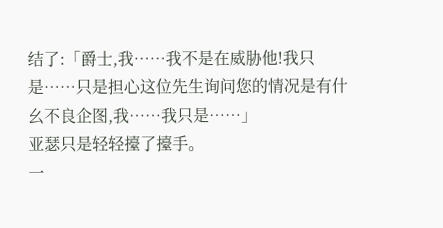结了:「爵士,我……我不是在威胁他!我只是……只是担心这位先生询问您的情况是有什幺不良企图,我……我只是……」
亚瑟只是轻轻擡了擡手。
一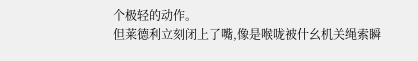个极轻的动作。
但莱德利立刻闭上了嘴,像是喉咙被什幺机关绳索瞬